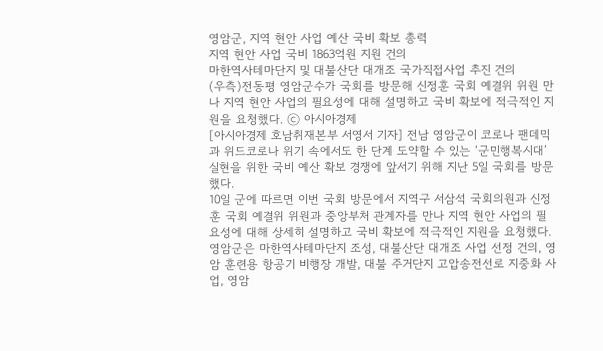영암군, 지역 현안 사업 예산 국비 확보 총력
지역 현안 사업 국비 1863억원 지원 건의
마한역사테마단지 및 대불산단 대개조 국가직접사업 추진 건의
(우측)전동평 영암군수가 국회를 방문해 신정훈 국회 예결위 위원 만나 지역 현안 사업의 필요성에 대해 설명하고 국비 확보에 적극적인 지원을 요청했다. ⓒ 아시아경제
[아시아경제 호남취재본부 서영서 기자] 전남 영암군이 코로나 팬데믹과 위드코로나 위기 속에서도 한 단계 도약할 수 있는 ‘군민행복시대’ 실현을 위한 국비 예산 확보 경쟁에 앞서기 위해 지난 5일 국회를 방문했다.
10일 군에 따르면 이번 국회 방문에서 지역구 서삼석 국회의원과 신정훈 국회 예결위 위원과 중앙부처 관계자를 만나 지역 현안 사업의 필요성에 대해 상세히 설명하고 국비 확보에 적극적인 지원을 요청했다.
영암군은 마한역사테마단지 조성, 대불산단 대개조 사업 선정 건의, 영암 훈련용 항공기 비행장 개발, 대불 주거단지 고압송전선로 지중화 사업, 영암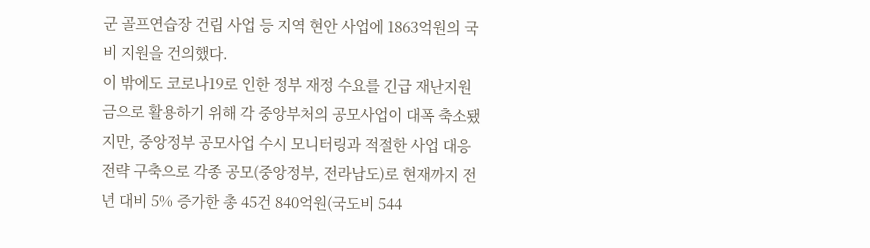군 골프연습장 건립 사업 등 지역 현안 사업에 1863억원의 국비 지원을 건의했다.
이 밖에도 코로나19로 인한 정부 재정 수요를 긴급 재난지원금으로 활용하기 위해 각 중앙부처의 공모사업이 대폭 축소됐지만, 중앙정부 공모사업 수시 모니터링과 적절한 사업 대응 전략 구축으로 각종 공모(중앙정부, 전라남도)로 현재까지 전년 대비 5% 증가한 총 45건 840억원(국도비 544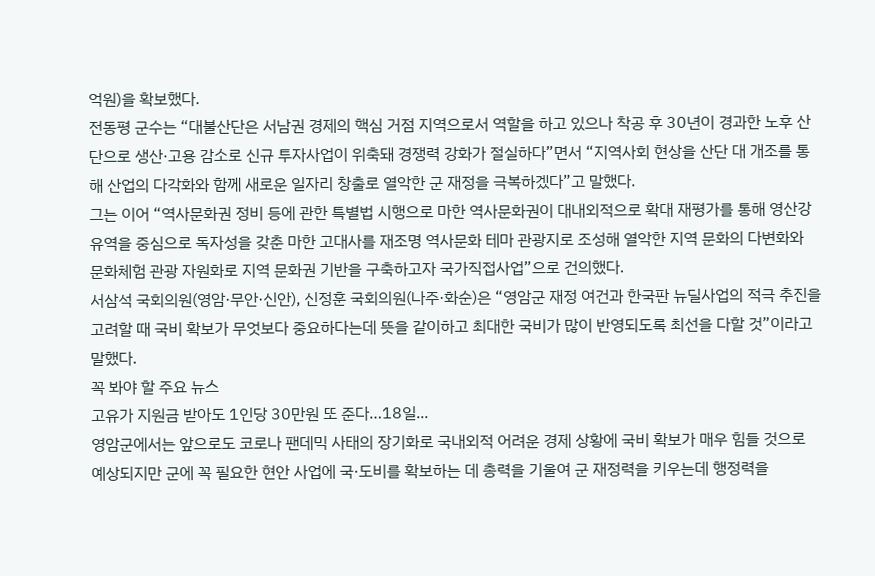억원)을 확보했다.
전동평 군수는 “대불산단은 서남권 경제의 핵심 거점 지역으로서 역할을 하고 있으나 착공 후 30년이 경과한 노후 산단으로 생산·고용 감소로 신규 투자사업이 위축돼 경쟁력 강화가 절실하다”면서 “지역사회 현상을 산단 대 개조를 통해 산업의 다각화와 함께 새로운 일자리 창출로 열악한 군 재정을 극복하겠다”고 말했다.
그는 이어 “역사문화권 정비 등에 관한 특별법 시행으로 마한 역사문화권이 대내외적으로 확대 재평가를 통해 영산강 유역을 중심으로 독자성을 갖춘 마한 고대사를 재조명 역사문화 테마 관광지로 조성해 열악한 지역 문화의 다변화와 문화체험 관광 자원화로 지역 문화권 기반을 구축하고자 국가직접사업”으로 건의했다.
서삼석 국회의원(영암·무안·신안), 신정훈 국회의원(나주·화순)은 “영암군 재정 여건과 한국판 뉴딜사업의 적극 추진을 고려할 때 국비 확보가 무엇보다 중요하다는데 뜻을 같이하고 최대한 국비가 많이 반영되도록 최선을 다할 것”이라고 말했다.
꼭 봐야 할 주요 뉴스
고유가 지원금 받아도 1인당 30만원 또 준다…18일...
영암군에서는 앞으로도 코로나 팬데믹 사태의 장기화로 국내외적 어려운 경제 상황에 국비 확보가 매우 힘들 것으로 예상되지만 군에 꼭 필요한 현안 사업에 국·도비를 확보하는 데 총력을 기울여 군 재정력을 키우는데 행정력을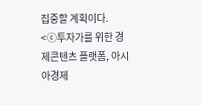집중할 계획이다.
<ⓒ투자가를 위한 경제콘텐츠 플랫폼, 아시아경제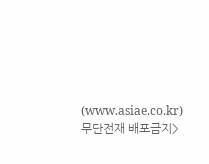(www.asiae.co.kr) 무단전재 배포금지>